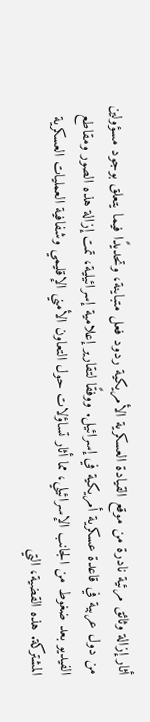أثار إزالة وثائق مرئية نادرة من موقع القيادة العسكرية الأمريكية ردود فعل متباينة، وتحديدًا فيما يتعلق بوجود مسؤولين من دول عربية في قاعدة عسكرية أمريكية في إسرائيل. ووفقًا لتقارير إعلامية إسرائيلية، تمت إزالة هذه الصور ومقاطع الفيديو بعد ضغوط من الجانب الإسرائيلي، مما أثار تساؤلات حول التعاون الأمني الإقليمي وشفافية العمليات العسكرية المشتركة. هذه القضية، التي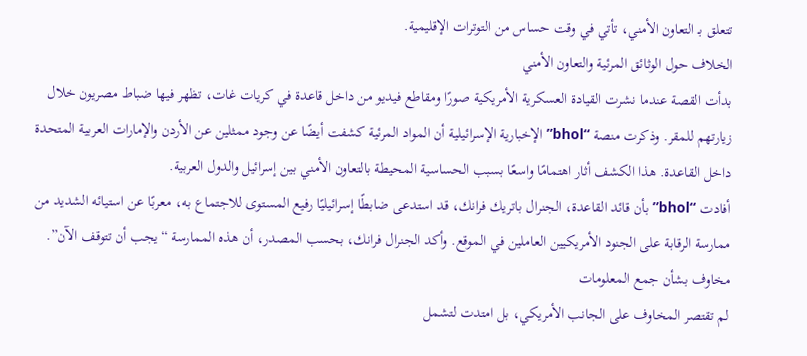تتعلق بـ التعاون الأمني، تأتي في وقت حساس من التوترات الإقليمية.
الخلاف حول الوثائق المرئية والتعاون الأمني
بدأت القصة عندما نشرت القيادة العسكرية الأمريكية صورًا ومقاطع فيديو من داخل قاعدة في كريات غات، تظهر فيها ضباط مصريون خلال زيارتهم للمقر. وذكرت منصة “bhol” الإخبارية الإسرائيلية أن المواد المرئية كشفت أيضًا عن وجود ممثلين عن الأردن والإمارات العربية المتحدة داخل القاعدة. هذا الكشف أثار اهتمامًا واسعًا بسبب الحساسية المحيطة بالتعاون الأمني بين إسرائيل والدول العربية.
أفادت “bhol” بأن قائد القاعدة، الجنرال باتريك فرانك، قد استدعى ضابطًا إسرائيليًا رفيع المستوى للاجتماع به، معربًا عن استيائه الشديد من ممارسة الرقابة على الجنود الأمريكيين العاملين في الموقع. وأكد الجنرال فرانك، بحسب المصدر، أن هذه الممارسة “يجب أن تتوقف الآن”.
مخاوف بشأن جمع المعلومات
لم تقتصر المخاوف على الجانب الأمريكي، بل امتدت لتشمل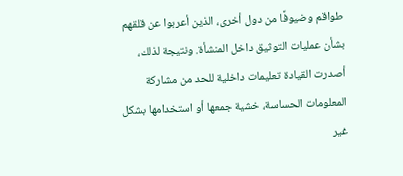طواقم وضيوفًا من دول أخرى، الذين أعربوا عن قلقهم بشأن عمليات التوثيق داخل المنشأة. ونتيجة لذلك، أصدرت القيادة تعليمات داخلية للحد من مشاركة المعلومات الحساسة، خشية جمعها أو استخدامها بشكل غير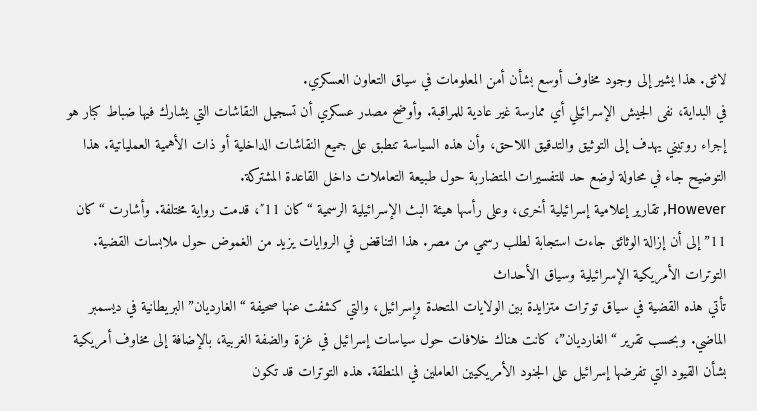لائق. هذا يشير إلى وجود مخاوف أوسع بشأن أمن المعلومات في سياق التعاون العسكري.
في البداية، نفى الجيش الإسرائيلي أي ممارسة غير عادية للمراقبة. وأوضح مصدر عسكري أن تسجيل النقاشات التي يشارك فيها ضباط كبار هو إجراء روتيني يهدف إلى التوثيق والتدقيق اللاحق، وأن هذه السياسة تنطبق على جميع النقاشات الداخلية أو ذات الأهمية العملياتية. هذا التوضيح جاء في محاولة لوضع حد للتفسيرات المتضاربة حول طبيعة التعاملات داخل القاعدة المشتركة.
However, تقارير إعلامية إسرائيلية أخرى، وعلى رأسها هيئة البث الإسرائيلية الرسمية “كان 11″، قدمت رواية مختلفة. وأشارت “كان 11” إلى أن إزالة الوثائق جاءت استجابة لطلب رسمي من مصر. هذا التناقض في الروايات يزيد من الغموض حول ملابسات القضية.
التوترات الأمريكية الإسرائيلية وسياق الأحداث
تأتي هذه القضية في سياق توترات متزايدة بين الولايات المتحدة وإسرائيل، والتي كشفت عنها صحيفة “الغارديان” البريطانية في ديسمبر الماضي. وبحسب تقرير “الغارديان”، كانت هناك خلافات حول سياسات إسرائيل في غزة والضفة الغربية، بالإضافة إلى مخاوف أمريكية بشأن القيود التي تفرضها إسرائيل على الجنود الأمريكيين العاملين في المنطقة. هذه التوترات قد تكون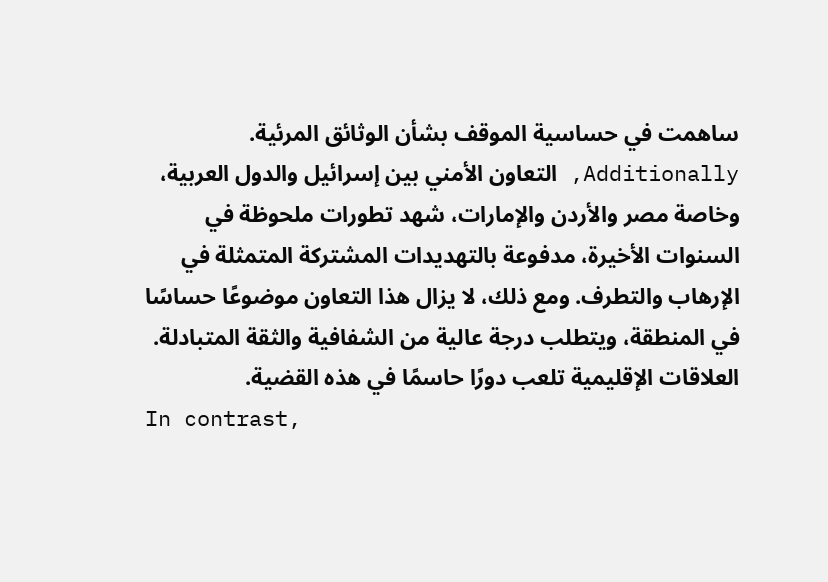ساهمت في حساسية الموقف بشأن الوثائق المرئية.
Additionally, التعاون الأمني بين إسرائيل والدول العربية، وخاصة مصر والأردن والإمارات، شهد تطورات ملحوظة في السنوات الأخيرة، مدفوعة بالتهديدات المشتركة المتمثلة في الإرهاب والتطرف. ومع ذلك، لا يزال هذا التعاون موضوعًا حساسًا في المنطقة، ويتطلب درجة عالية من الشفافية والثقة المتبادلة. العلاقات الإقليمية تلعب دورًا حاسمًا في هذه القضية.
In contrast,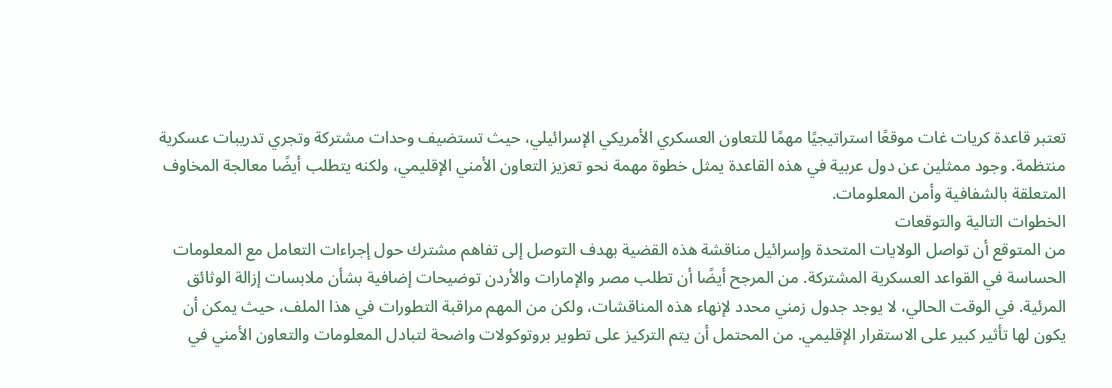تعتبر قاعدة كريات غات موقعًا استراتيجيًا مهمًا للتعاون العسكري الأمريكي الإسرائيلي، حيث تستضيف وحدات مشتركة وتجري تدريبات عسكرية منتظمة. وجود ممثلين عن دول عربية في هذه القاعدة يمثل خطوة مهمة نحو تعزيز التعاون الأمني الإقليمي، ولكنه يتطلب أيضًا معالجة المخاوف المتعلقة بالشفافية وأمن المعلومات.
الخطوات التالية والتوقعات
من المتوقع أن تواصل الولايات المتحدة وإسرائيل مناقشة هذه القضية بهدف التوصل إلى تفاهم مشترك حول إجراءات التعامل مع المعلومات الحساسة في القواعد العسكرية المشتركة. من المرجح أيضًا أن تطلب مصر والإمارات والأردن توضيحات إضافية بشأن ملابسات إزالة الوثائق المرئية. في الوقت الحالي، لا يوجد جدول زمني محدد لإنهاء هذه المناقشات، ولكن من المهم مراقبة التطورات في هذا الملف، حيث يمكن أن يكون لها تأثير كبير على الاستقرار الإقليمي. من المحتمل أن يتم التركيز على تطوير بروتوكولات واضحة لتبادل المعلومات والتعاون الأمني في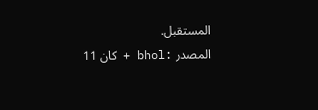المستقبل.
المصدر :bhol + كان 11